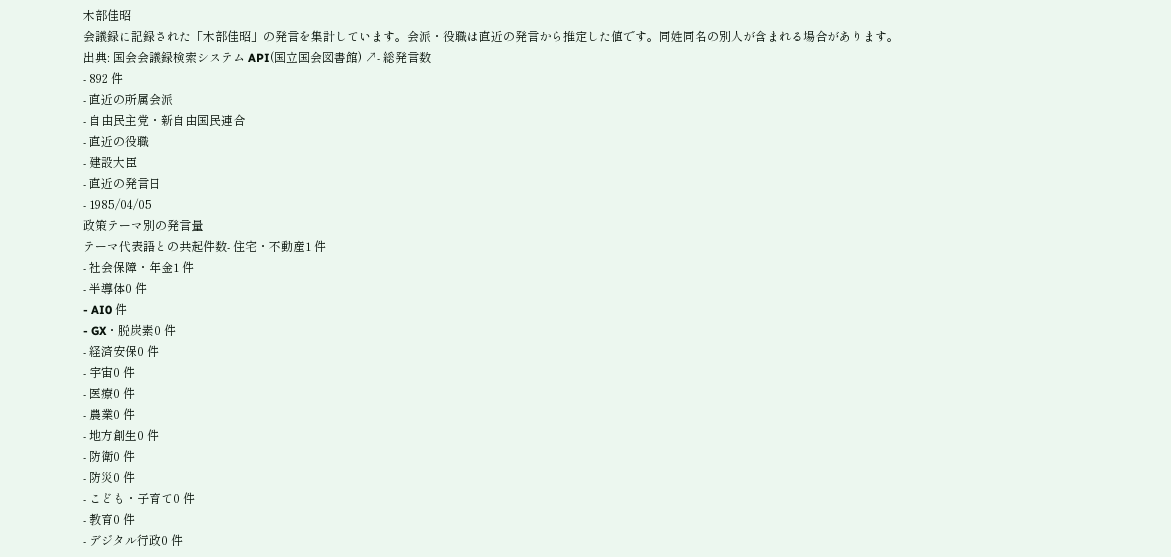木部佳昭
会議録に記録された「木部佳昭」の発言を集計しています。会派・役職は直近の発言から推定した値です。同姓同名の別人が含まれる場合があります。
出典: 国会会議録検索システム API(国立国会図書館) ↗- 総発言数
- 892 件
- 直近の所属会派
- 自由民主党・新自由国民連合
- 直近の役職
- 建設大臣
- 直近の発言日
- 1985/04/05
政策テーマ別の発言量
テーマ代表語との共起件数- 住宅・不動産1 件
- 社会保障・年金1 件
- 半導体0 件
- AI0 件
- GX・脱炭素0 件
- 経済安保0 件
- 宇宙0 件
- 医療0 件
- 農業0 件
- 地方創生0 件
- 防衛0 件
- 防災0 件
- こども・子育て0 件
- 教育0 件
- デジタル行政0 件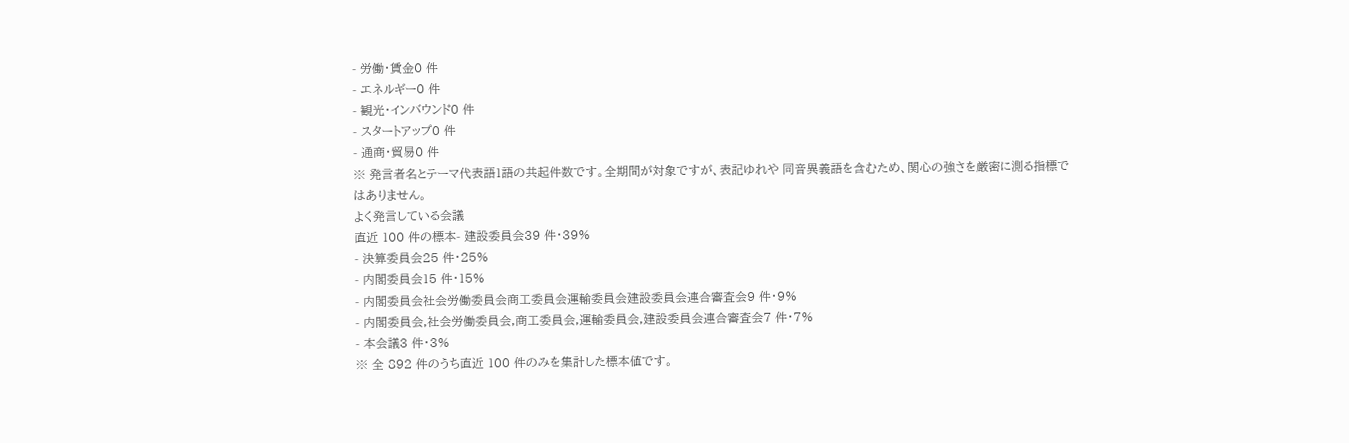- 労働・賃金0 件
- エネルギー0 件
- 観光・インバウンド0 件
- スタートアップ0 件
- 通商・貿易0 件
※ 発言者名とテーマ代表語1語の共起件数です。全期間が対象ですが、表記ゆれや 同音異義語を含むため、関心の強さを厳密に測る指標ではありません。
よく発言している会議
直近 100 件の標本- 建設委員会39 件・39%
- 決算委員会25 件・25%
- 内閣委員会15 件・15%
- 内閣委員会社会労働委員会商工委員会運輸委員会建設委員会連合審査会9 件・9%
- 内閣委員会,社会労働委員会,商工委員会,運輸委員会,建設委員会連合審査会7 件・7%
- 本会議3 件・3%
※ 全 892 件のうち直近 100 件のみを集計した標本値です。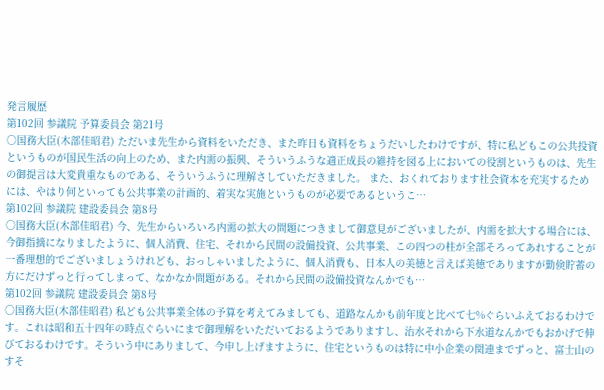発言履歴
第102回 参議院 予算委員会 第21号
○国務大臣(木部佳昭君) ただいま先生から資料をいただき、また昨日も資料をちょうだいしたわけですが、特に私どもこの公共投資というものが国民生活の向上のため、また内需の振興、そういうふうな適正成長の維持を図る上においての役割というものは、先生の御提言は大変貴重なものである、そういうふうに理解さしていただきました。 また、おくれております社会資本を充実するためには、やはり何といっても公共事業の計画的、着実な実施というものが必要であるというこ…
第102回 参議院 建設委員会 第8号
○国務大臣(木部佳昭君) 今、先生からいろいろ内需の拡大の問題につきまして御意見がございましたが、内需を拡大する場合には、今御指摘になりましたように、個人消費、住宅、それから民間の設備投資、公共事業、この四つの柱が全部そろってあれすることが一番理想的でございましょうけれども、おっしゃいましたように、個人消費も、日本人の美徳と言えば美徳でありますが勤倹貯蓄の方にだけずっと行ってしまって、なかなか問題がある。それから民間の設備投資なんかでも…
第102回 参議院 建設委員会 第8号
○国務大臣(木部佳昭君) 私ども公共事業全体の予算を考えてみましても、道路なんかも前年度と比べて七%ぐらいふえておるわけです。これは昭和五十四年の時点ぐらいにまで御理解をいただいておるようでありますし、治水それから下水道なんかでもおかげで伸びておるわけです。そういう中にありまして、今申し上げますように、住宅というものは特に中小企業の関連までずっと、富士山のすそ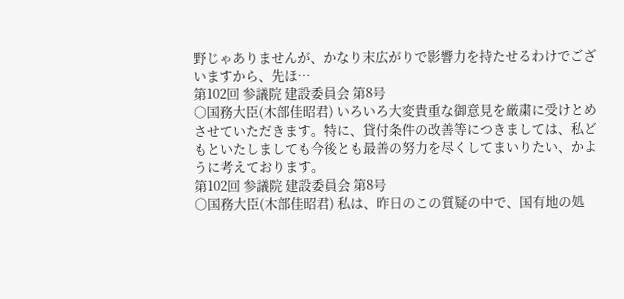野じゃありませんが、かなり末広がりで影響力を持たせるわけでございますから、先ほ…
第102回 参議院 建設委員会 第8号
○国務大臣(木部佳昭君) いろいろ大変貴重な御意見を厳粛に受けとめさせていただきます。特に、貸付条件の改善等につきましては、私どもといたしましても今後とも最善の努力を尽くしてまいりたい、かように考えております。
第102回 参議院 建設委員会 第8号
○国務大臣(木部佳昭君) 私は、昨日のこの質疑の中で、国有地の処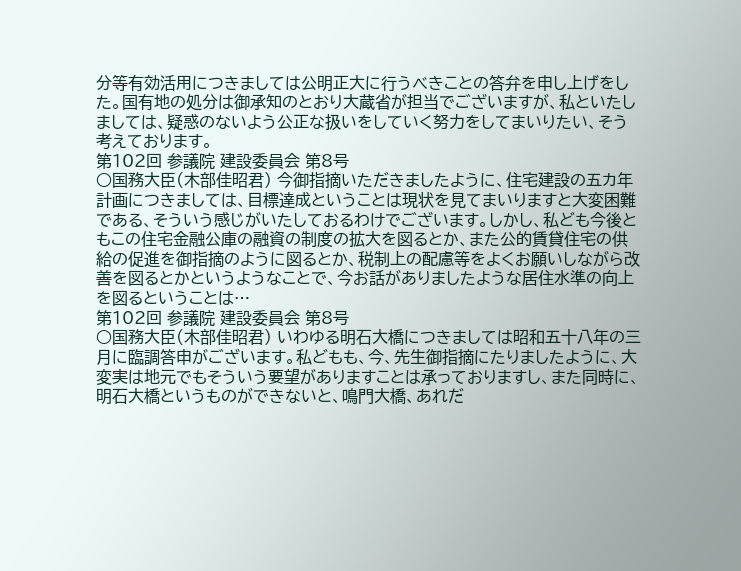分等有効活用につきましては公明正大に行うべきことの答弁を申し上げをした。国有地の処分は御承知のとおり大蔵省が担当でございますが、私といたしましては、疑惑のないよう公正な扱いをしていく努力をしてまいりたい、そう考えております。
第102回 参議院 建設委員会 第8号
○国務大臣(木部佳昭君) 今御指摘いただきましたように、住宅建設の五カ年計画につきましては、目標達成ということは現状を見てまいりますと大変困難である、そういう感じがいたしておるわけでございます。しかし、私ども今後ともこの住宅金融公庫の融資の制度の拡大を図るとか、また公的賃貸住宅の供給の促進を御指摘のように図るとか、税制上の配慮等をよくお願いしながら改善を図るとかというようなことで、今お話がありましたような居住水準の向上を図るということは…
第102回 参議院 建設委員会 第8号
○国務大臣(木部佳昭君) いわゆる明石大橋につきましては昭和五十八年の三月に臨調答申がございます。私どもも、今、先生御指摘にたりましたように、大変実は地元でもそういう要望がありますことは承っておりますし、また同時に、明石大橋というものができないと、鳴門大橋、あれだ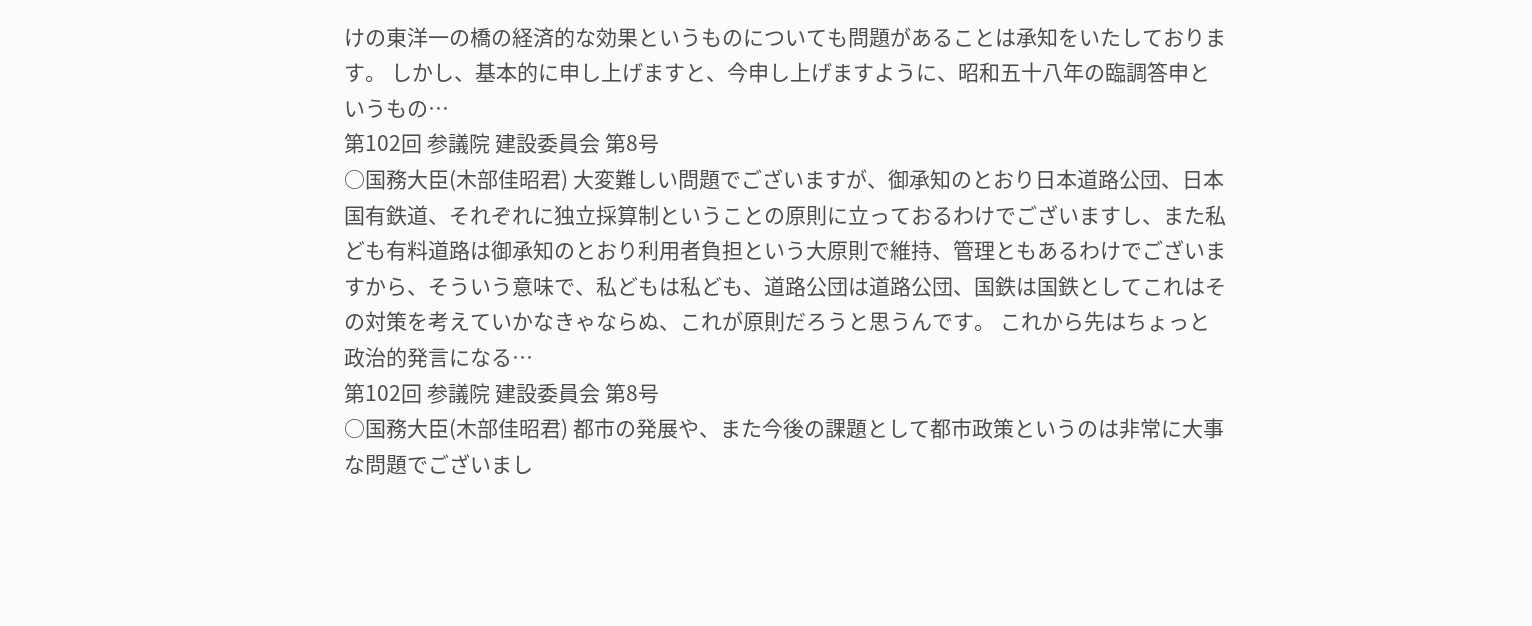けの東洋一の橋の経済的な効果というものについても問題があることは承知をいたしております。 しかし、基本的に申し上げますと、今申し上げますように、昭和五十八年の臨調答申というもの…
第102回 参議院 建設委員会 第8号
○国務大臣(木部佳昭君) 大変難しい問題でございますが、御承知のとおり日本道路公団、日本国有鉄道、それぞれに独立採算制ということの原則に立っておるわけでございますし、また私ども有料道路は御承知のとおり利用者負担という大原則で維持、管理ともあるわけでございますから、そういう意味で、私どもは私ども、道路公団は道路公団、国鉄は国鉄としてこれはその対策を考えていかなきゃならぬ、これが原則だろうと思うんです。 これから先はちょっと政治的発言になる…
第102回 参議院 建設委員会 第8号
○国務大臣(木部佳昭君) 都市の発展や、また今後の課題として都市政策というのは非常に大事な問題でございまし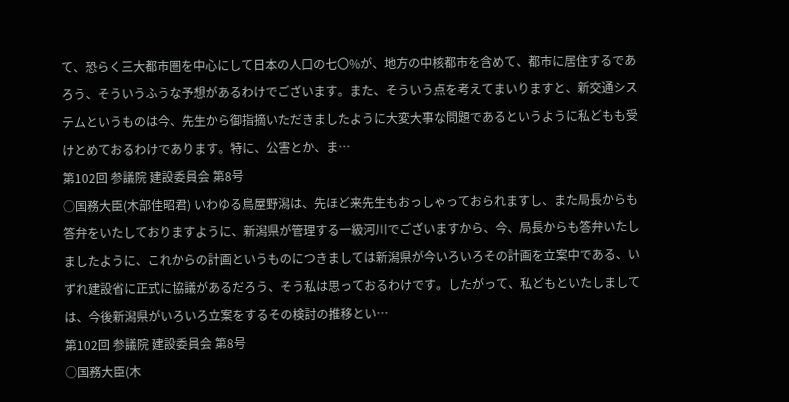て、恐らく三大都市圏を中心にして日本の人口の七〇%が、地方の中核都市を含めて、都市に居住するであろう、そういうふうな予想があるわけでございます。また、そういう点を考えてまいりますと、新交通システムというものは今、先生から御指摘いただきましたように大変大事な問題であるというように私どもも受けとめておるわけであります。特に、公害とか、ま…
第102回 参議院 建設委員会 第8号
○国務大臣(木部佳昭君) いわゆる鳥屋野潟は、先ほど来先生もおっしゃっておられますし、また局長からも答弁をいたしておりますように、新潟県が管理する一級河川でございますから、今、局長からも答弁いたしましたように、これからの計画というものにつきましては新潟県が今いろいろその計画を立案中である、いずれ建設省に正式に協議があるだろう、そう私は思っておるわけです。したがって、私どもといたしましては、今後新潟県がいろいろ立案をするその検討の推移とい…
第102回 参議院 建設委員会 第8号
○国務大臣(木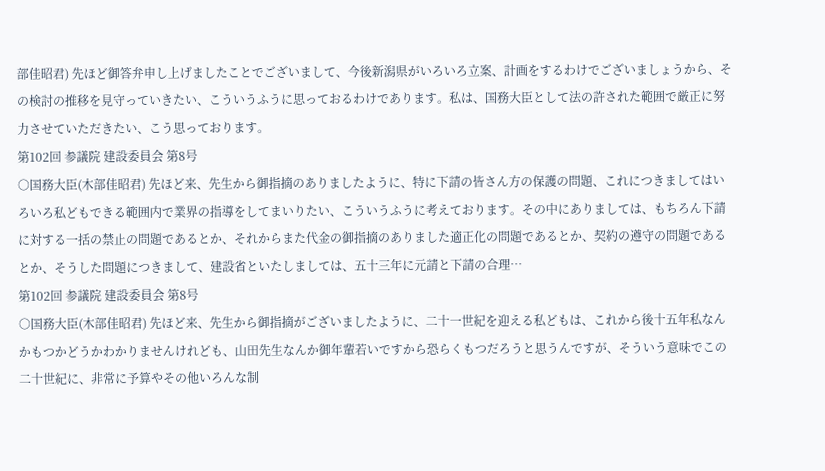部佳昭君) 先ほど御答弁申し上げましたことでございまして、今後新潟県がいろいろ立案、計画をするわけでございましょうから、その検討の推移を見守っていきたい、こういうふうに思っておるわけであります。私は、国務大臣として法の許された範囲で厳正に努力させていただきたい、こう思っております。
第102回 参議院 建設委員会 第8号
○国務大臣(木部佳昭君) 先ほど来、先生から御指摘のありましたように、特に下請の皆さん方の保護の問題、これにつきましてはいろいろ私どもできる範囲内で業界の指導をしてまいりたい、こういうふうに考えております。その中にありましては、もちろん下請に対する一括の禁止の問題であるとか、それからまた代金の御指摘のありました適正化の問題であるとか、契約の遵守の問題であるとか、そうした問題につきまして、建設省といたしましては、五十三年に元請と下請の合理…
第102回 参議院 建設委員会 第8号
○国務大臣(木部佳昭君) 先ほど来、先生から御指摘がございましたように、二十一世紀を迎える私どもは、これから後十五年私なんかもつかどうかわかりませんけれども、山田先生なんか御年輩若いですから恐らくもつだろうと思うんですが、そういう意味でこの二十世紀に、非常に予算やその他いろんな制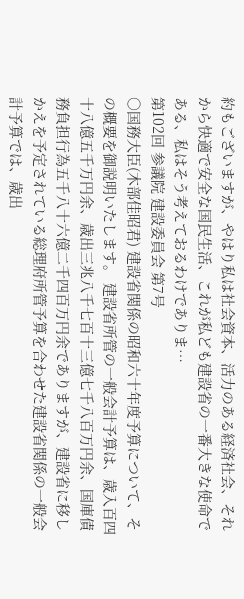約もございますが、やはり私は社会資本、活力のある経済社会、それから快適で安全な国民生活、これが私ども建設省の一番大きな使命である、私はそう考えておるわけでありま…
第102回 参議院 建設委員会 第7号
○国務大臣(木部佳昭君) 建設省関係の昭和六十年度予算について、その概要を御説明いたします。 建設省所管の一般会計予算は、歳入百四十八億五千万円余、歳出三兆八千七百十三億七千八百万円余、国庫債務負担行為五千八十六億二千四百万円余でありますが、建設省に移しかえを予定されている総理府所管予算を合わせた建設省関係の一般会計予算では、歳出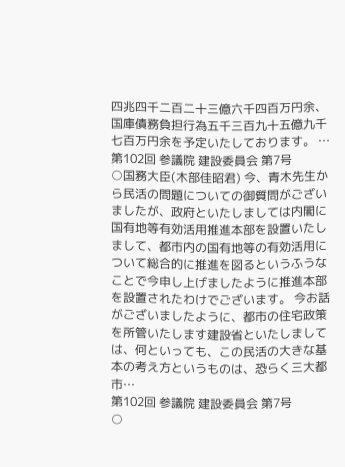四兆四千二百二十三億六千四百万円余、国庫債務負担行為五千三百九十五億九千七百万円余を予定いたしております。 …
第102回 参議院 建設委員会 第7号
○国務大臣(木部佳昭君) 今、青木先生から民活の問題についての御質問がございましたが、政府といたしましては内閣に国有地等有効活用推進本部を設置いたしまして、都市内の国有地等の有効活用について総合的に推進を図るというふうなことで今申し上げましたように推進本部を設置されたわけでございます。 今お話がございましたように、都市の住宅政策を所管いたします建設省といたしましては、何といっても、この民活の大きな基本の考え方というものは、恐らく三大都市…
第102回 参議院 建設委員会 第7号
○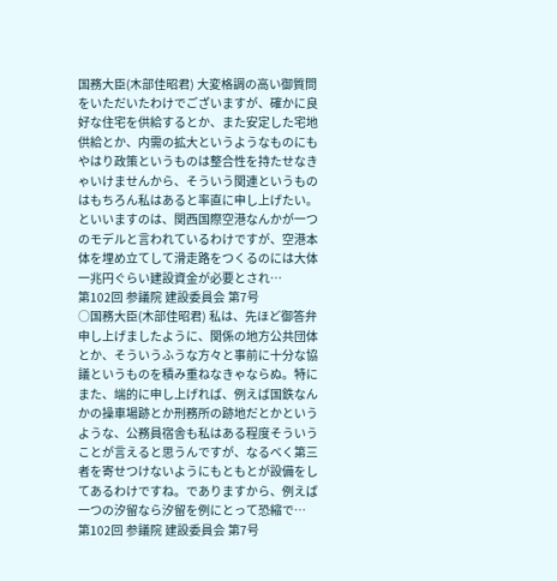国務大臣(木部佳昭君) 大変格調の高い御質問をいただいたわけでございますが、確かに良好な住宅を供給するとか、また安定した宅地供給とか、内需の拡大というようなものにもやはり政策というものは整合性を持たせなきゃいけませんから、そういう関連というものはもちろん私はあると率直に申し上げたい。 といいますのは、関西国際空港なんかが一つのモデルと言われているわけですが、空港本体を埋め立てして滑走路をつくるのには大体一兆円ぐらい建設資金が必要とされ…
第102回 参議院 建設委員会 第7号
○国務大臣(木部佳昭君) 私は、先ほど御答弁申し上げましたように、関係の地方公共団体とか、そういうふうな方々と事前に十分な協議というものを積み重ねなきゃならぬ。特にまた、端的に申し上げれば、例えば国鉄なんかの操車場跡とか刑務所の跡地だとかというような、公務員宿舎も私はある程度そういうことが言えると思うんですが、なるべく第三者を寄せつけないようにもともとが設備をしてあるわけですね。でありますから、例えば一つの汐留なら汐留を例にとって恐縮で…
第102回 参議院 建設委員会 第7号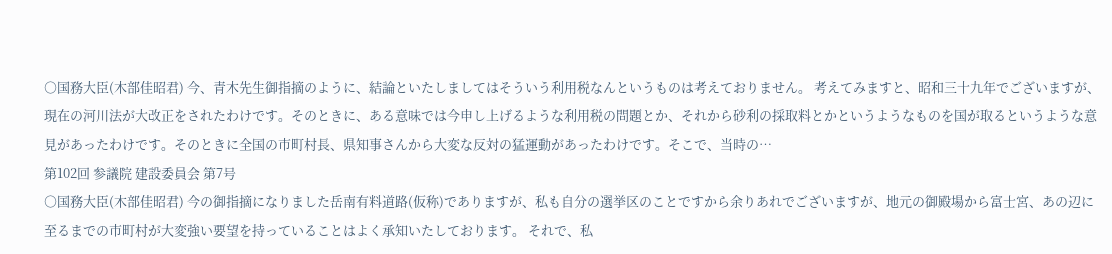○国務大臣(木部佳昭君) 今、青木先生御指摘のように、結論といたしましてはそういう利用税なんというものは考えておりません。 考えてみますと、昭和三十九年でございますが、現在の河川法が大改正をされたわけです。そのときに、ある意味では今申し上げるような利用税の問題とか、それから砂利の採取料とかというようなものを国が取るというような意見があったわけです。そのときに全国の市町村長、県知事さんから大変な反対の猛運動があったわけです。そこで、当時の…
第102回 参議院 建設委員会 第7号
○国務大臣(木部佳昭君) 今の御指摘になりました岳南有料道路(仮称)でありますが、私も自分の選挙区のことですから余りあれでございますが、地元の御殿場から富士宮、あの辺に至るまでの市町村が大変強い要望を持っていることはよく承知いたしております。 それで、私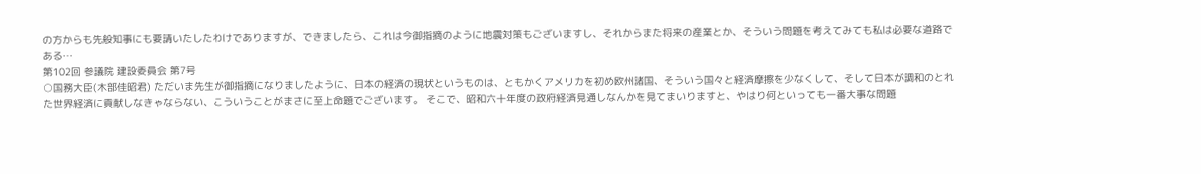の方からも先般知事にも要請いたしたわけでありますが、できましたら、これは今御指摘のように地震対策もございますし、それからまた将来の産業とか、そういう問題を考えてみても私は必要な道路である…
第102回 参議院 建設委員会 第7号
○国務大臣(木部佳昭君) ただいま先生が御指摘になりましたように、日本の経済の現状というものは、ともかくアメリカを初め欧州諸国、そういう国々と経済摩擦を少なくして、そして日本が調和のとれた世界経済に貢献しなきゃならない、こういうことがまさに至上命題でございます。 そこで、昭和六十年度の政府経済見通しなんかを見てまいりますと、やはり何といっても一番大事な問題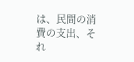は、民間の消費の支出、それ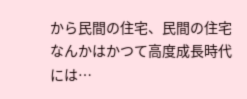から民間の住宅、民間の住宅なんかはかつて高度成長時代には…